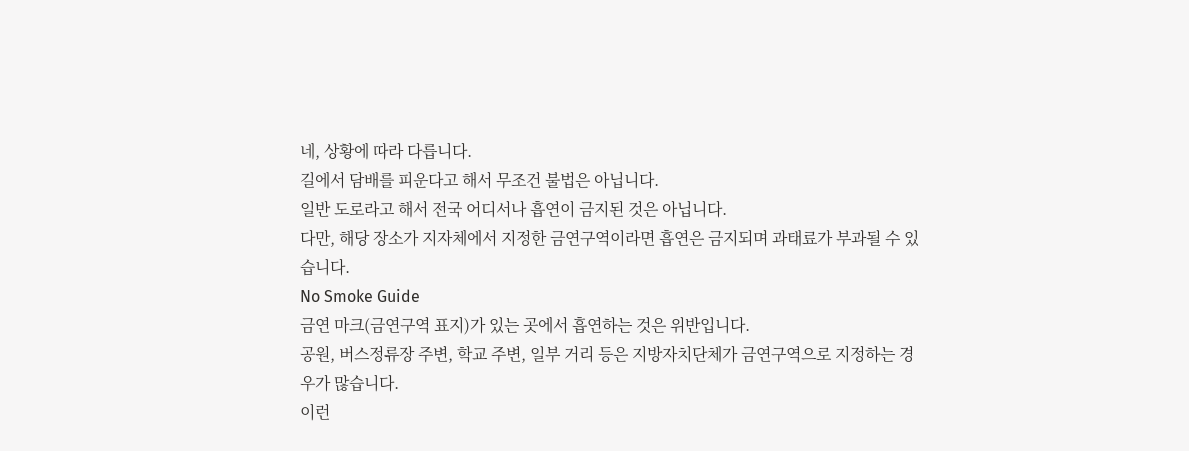네, 상황에 따라 다릅니다.
길에서 담배를 피운다고 해서 무조건 불법은 아닙니다.
일반 도로라고 해서 전국 어디서나 흡연이 금지된 것은 아닙니다.
다만, 해당 장소가 지자체에서 지정한 금연구역이라면 흡연은 금지되며 과태료가 부과될 수 있습니다.
No Smoke Guide
금연 마크(금연구역 표지)가 있는 곳에서 흡연하는 것은 위반입니다.
공원, 버스정류장 주변, 학교 주변, 일부 거리 등은 지방자치단체가 금연구역으로 지정하는 경우가 많습니다.
이런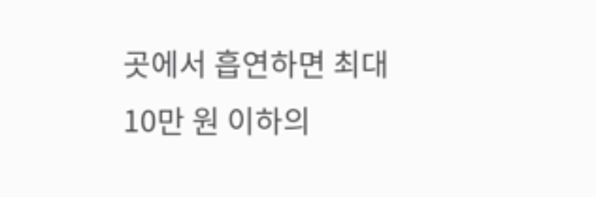곳에서 흡연하면 최대 10만 원 이하의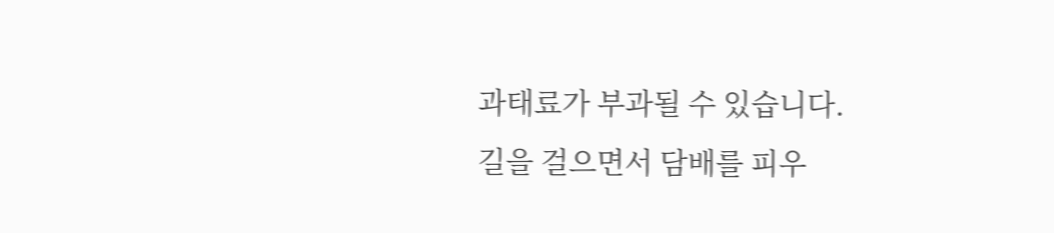과태료가 부과될 수 있습니다.
길을 걸으면서 담배를 피우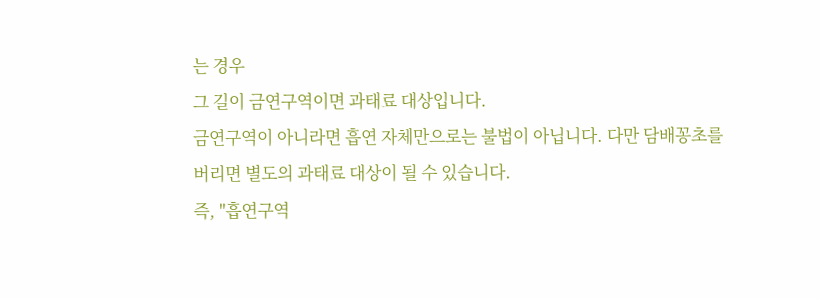는 경우
그 길이 금연구역이면 과태료 대상입니다.
금연구역이 아니라면 흡연 자체만으로는 불법이 아닙니다. 다만 담배꽁초를 버리면 별도의 과태료 대상이 될 수 있습니다.
즉, "흡연구역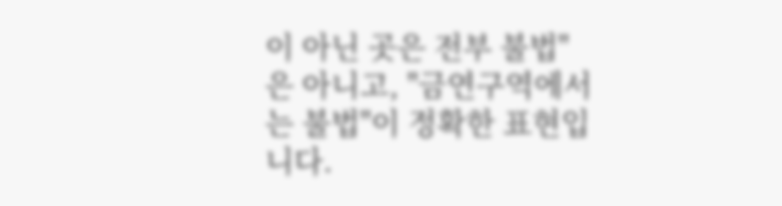이 아닌 곳은 전부 불법"은 아니고, "금연구역에서는 불법"이 정확한 표현입니다.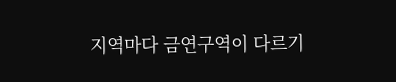지역마다 금연구역이 다르기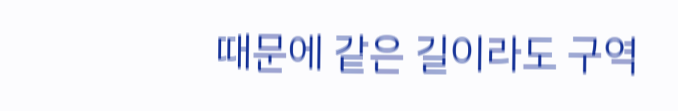때문에 같은 길이라도 구역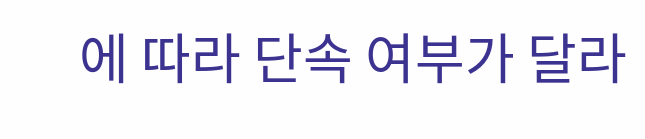에 따라 단속 여부가 달라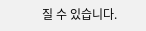질 수 있습니다.